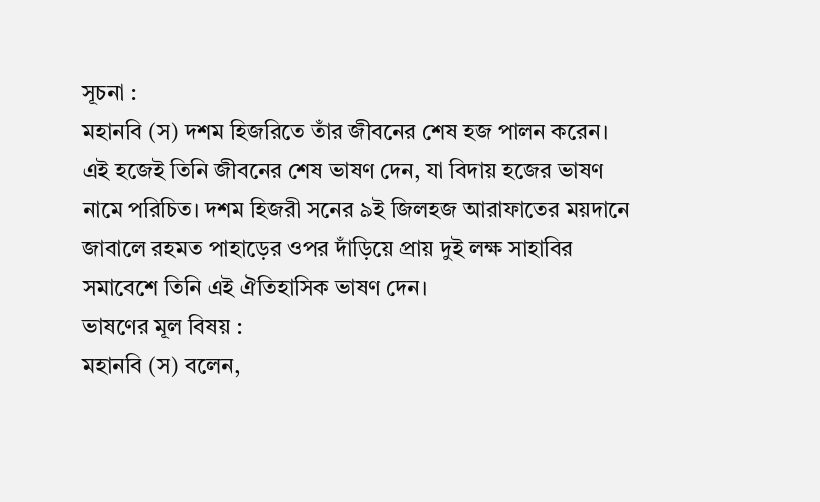সূচনা :
মহানবি (স) দশম হিজরিতে তাঁর জীবনের শেষ হজ পালন করেন। এই হজেই তিনি জীবনের শেষ ভাষণ দেন, যা বিদায় হজের ভাষণ নামে পরিচিত। দশম হিজরী সনের ৯ই জিলহজ আরাফাতের ময়দানে জাবালে রহমত পাহাড়ের ওপর দাঁড়িয়ে প্রায় দুই লক্ষ সাহাবির সমাবেশে তিনি এই ঐতিহাসিক ভাষণ দেন।
ভাষণের মূল বিষয় :
মহানবি (স) বলেন,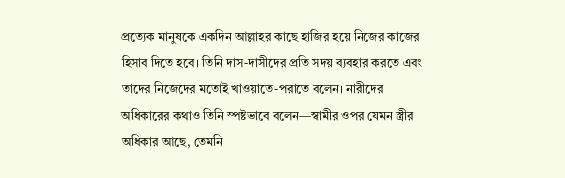প্রত্যেক মানুষকে একদিন আল্লাহর কাছে হাজির হয়ে নিজের কাজের হিসাব দিতে হবে। তিনি দাস-দাসীদের প্রতি সদয় ব্যবহার করতে এবং তাদের নিজেদের মতোই খাওয়াতে-পরাতে বলেন। নারীদের অধিকারের কথাও তিনি স্পষ্টভাবে বলেন—স্বামীর ওপর যেমন স্ত্রীর অধিকার আছে, তেমনি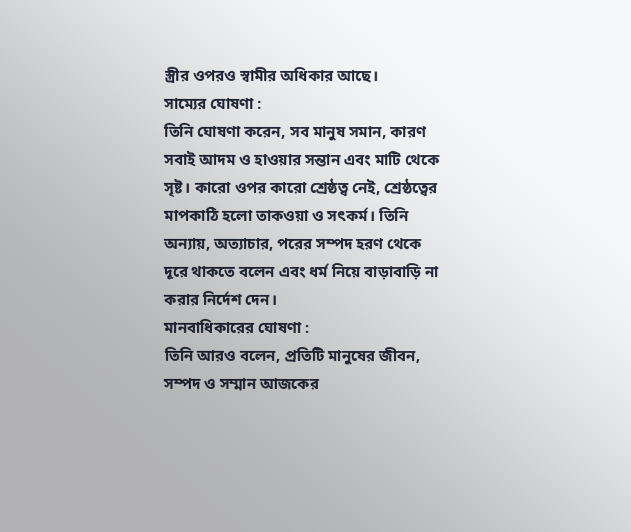স্ত্রীর ওপরও স্বামীর অধিকার আছে।
সাম্যের ঘোষণা :
তিনি ঘোষণা করেন, সব মানুষ সমান, কারণ সবাই আদম ও হাওয়ার সন্তান এবং মাটি থেকে সৃষ্ট। কারো ওপর কারো শ্রেষ্ঠত্ব নেই, শ্রেষ্ঠত্বের মাপকাঠি হলো তাকওয়া ও সৎকর্ম। তিনি অন্যায়, অত্যাচার, পরের সম্পদ হরণ থেকে দূরে থাকতে বলেন এবং ধর্ম নিয়ে বাড়াবাড়ি না করার নির্দেশ দেন।
মানবাধিকারের ঘোষণা :
তিনি আরও বলেন, প্রতিটি মানুষের জীবন, সম্পদ ও সম্মান আজকের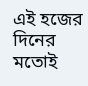এই হজের দিনের মতোই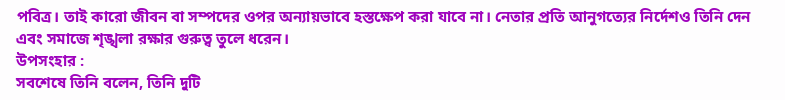পবিত্র। তাই কারো জীবন বা সম্পদের ওপর অন্যায়ভাবে হস্তক্ষেপ করা যাবে না। নেতার প্রতি আনুগত্যের নির্দেশও তিনি দেন এবং সমাজে শৃঙ্খলা রক্ষার গুরুত্ব তুলে ধরেন।
উপসংহার :
সবশেষে তিনি বলেন, তিনি দুটি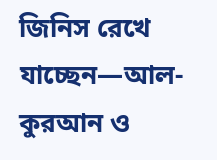জিনিস রেখে যাচ্ছেন—আল-কুরআন ও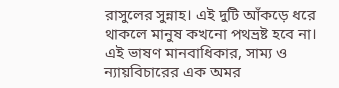রাসুলের সুন্নাহ। এই দুটি আঁকড়ে ধরে থাকলে মানুষ কখনো পথভ্রষ্ট হবে না। এই ভাষণ মানবাধিকার, সাম্য ও ন্যায়বিচারের এক অমর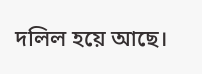দলিল হয়ে আছে।